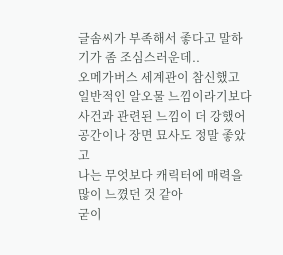글솜씨가 부족해서 좋다고 말하기가 좀 조심스러운데..
오메가버스 세계관이 참신했고 일반적인 알오물 느낌이라기보다 사건과 관련된 느낌이 더 강했어
공간이나 장면 묘사도 정말 좋았고
나는 무엇보다 캐릭터에 매력을 많이 느꼈던 것 같아
굳이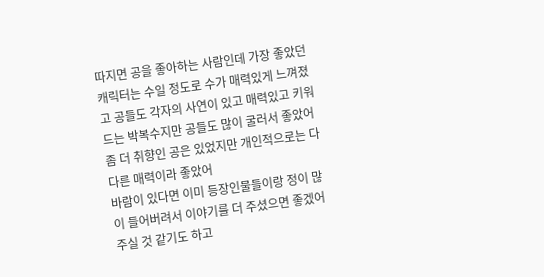따지면 공을 좋아하는 사람인데 가장 좋았던 캐릭터는 수일 정도로 수가 매력있게 느껴졌고 공들도 각자의 사연이 있고 매력있고 키워드는 박복수지만 공들도 많이 굴러서 좋았어
좀 더 취향인 공은 있었지만 개인적으로는 다 다른 매력이라 좋았어
바람이 있다면 이미 등장인물들이랑 정이 많이 들어버려서 이야기를 더 주셨으면 좋겠어 주실 것 같기도 하고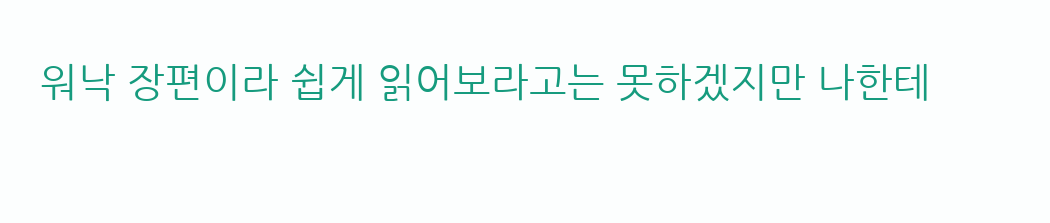워낙 장편이라 쉽게 읽어보라고는 못하겠지만 나한테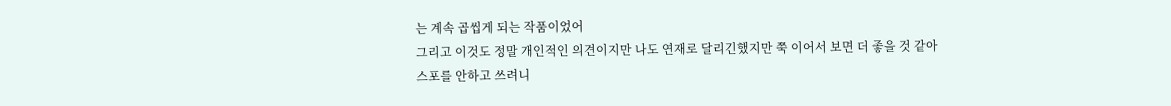는 계속 곱씹게 되는 작품이었어
그리고 이것도 정말 개인적인 의견이지만 나도 연재로 달리긴했지만 쭉 이어서 보면 더 좋을 것 같아
스포를 안하고 쓰려니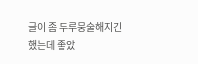글이 좀 두루뭉술해지긴 했는데 좋았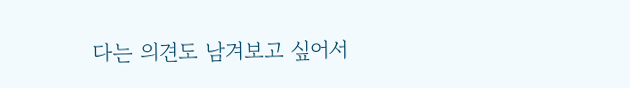다는 의견도 남겨보고 싶어서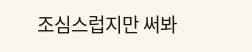조심스럽지만 써봐